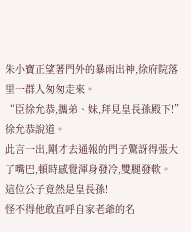朱小寶正望著門外的暴雨出神,徐府院落里一群人匆匆走來。
“臣徐允恭,攜弟、妹,拜見皇長孫殿下!”
徐允恭說道。
此言一出,剛才去通報的門子驚訝得張大了嘴巴,頓時感覺渾身發冷,雙腿發軟。
這位公子竟然是皇長孫!
怪不得他敢直呼自家老爺的名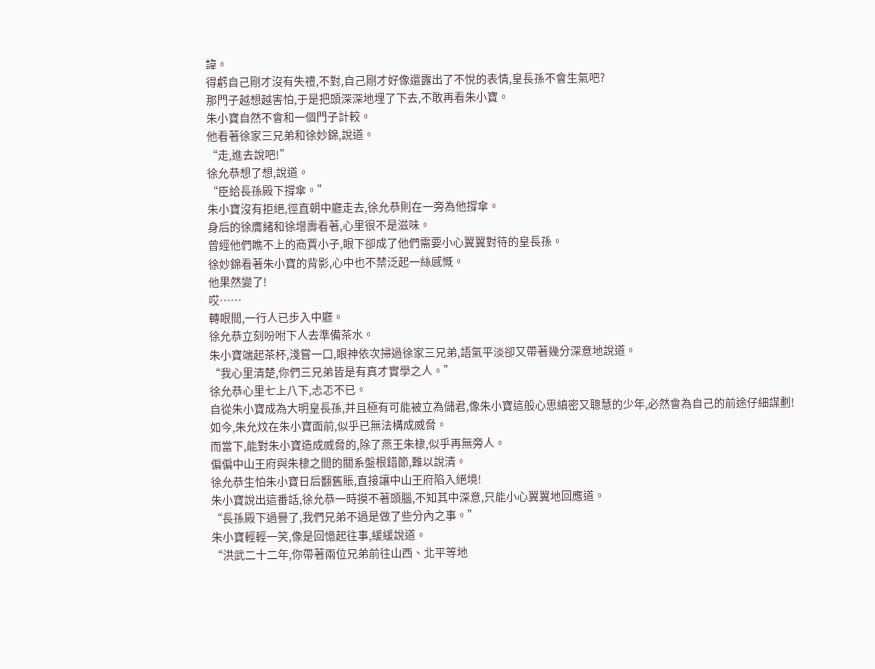諱。
得虧自己剛才沒有失禮,不對,自己剛才好像還露出了不悅的表情,皇長孫不會生氣吧?
那門子越想越害怕,于是把頭深深地埋了下去,不敢再看朱小寶。
朱小寶自然不會和一個門子計較。
他看著徐家三兄弟和徐妙錦,說道。
“走,進去說吧!”
徐允恭想了想,說道。
“臣給長孫殿下撐傘。”
朱小寶沒有拒絕,徑直朝中廳走去,徐允恭則在一旁為他撐傘。
身后的徐膺緒和徐增壽看著,心里很不是滋味。
曾經他們瞧不上的商賈小子,眼下卻成了他們需要小心翼翼對待的皇長孫。
徐妙錦看著朱小寶的背影,心中也不禁泛起一絲感慨。
他果然變了!
哎……
轉眼間,一行人已步入中廳。
徐允恭立刻吩咐下人去準備茶水。
朱小寶端起茶杯,淺嘗一口,眼神依次掃過徐家三兄弟,語氣平淡卻又帶著幾分深意地說道。
“我心里清楚,你們三兄弟皆是有真才實學之人。”
徐允恭心里七上八下,忐忑不已。
自從朱小寶成為大明皇長孫,并且極有可能被立為儲君,像朱小寶這般心思縝密又聰慧的少年,必然會為自己的前途仔細謀劃!
如今,朱允炆在朱小寶面前,似乎已無法構成威脅。
而當下,能對朱小寶造成威脅的,除了燕王朱棣,似乎再無旁人。
偏偏中山王府與朱棣之間的關系盤根錯節,難以說清。
徐允恭生怕朱小寶日后翻舊賬,直接讓中山王府陷入絕境!
朱小寶說出這番話,徐允恭一時摸不著頭腦,不知其中深意,只能小心翼翼地回應道。
“長孫殿下過譽了,我們兄弟不過是做了些分內之事。”
朱小寶輕輕一笑,像是回憶起往事,緩緩說道。
“洪武二十二年,你帶著兩位兄弟前往山西、北平等地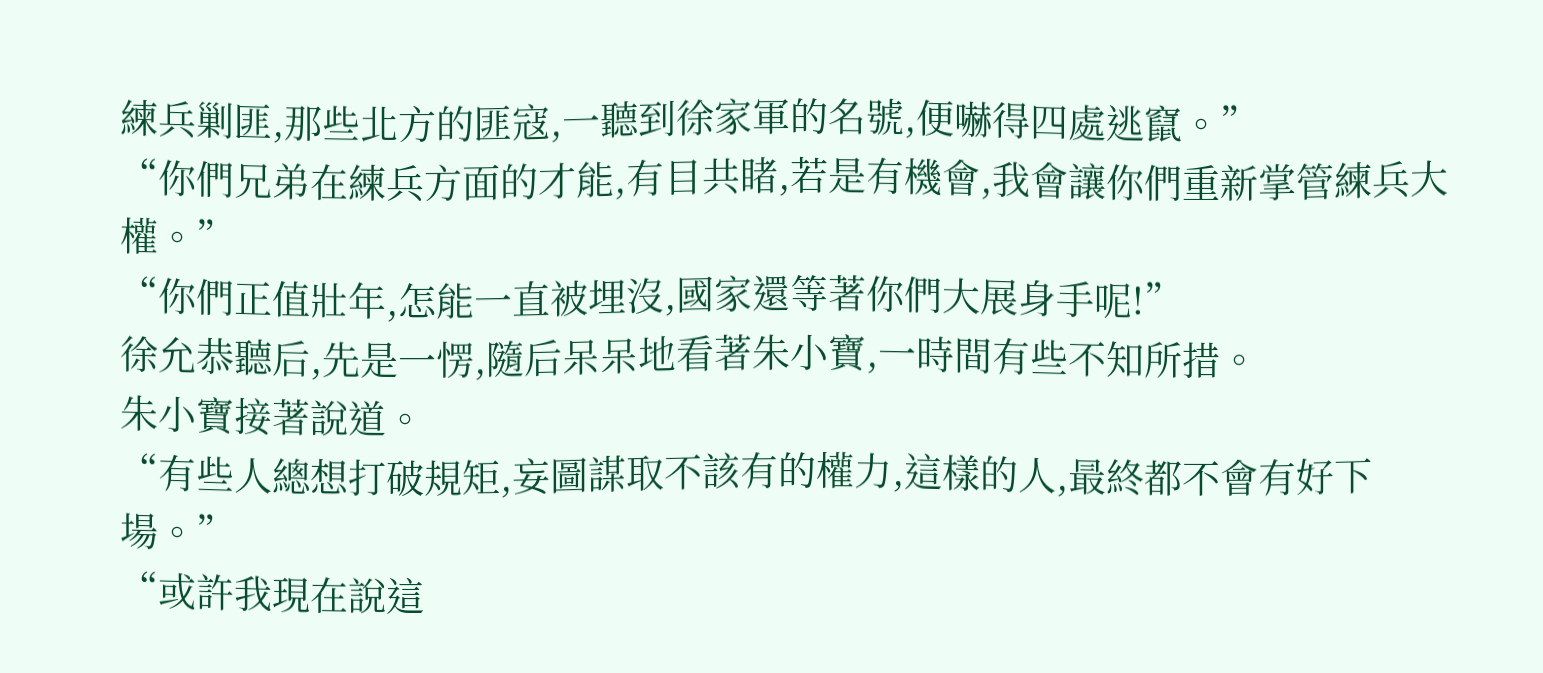練兵剿匪,那些北方的匪寇,一聽到徐家軍的名號,便嚇得四處逃竄。”
“你們兄弟在練兵方面的才能,有目共睹,若是有機會,我會讓你們重新掌管練兵大權。”
“你們正值壯年,怎能一直被埋沒,國家還等著你們大展身手呢!”
徐允恭聽后,先是一愣,隨后呆呆地看著朱小寶,一時間有些不知所措。
朱小寶接著說道。
“有些人總想打破規矩,妄圖謀取不該有的權力,這樣的人,最終都不會有好下場。”
“或許我現在說這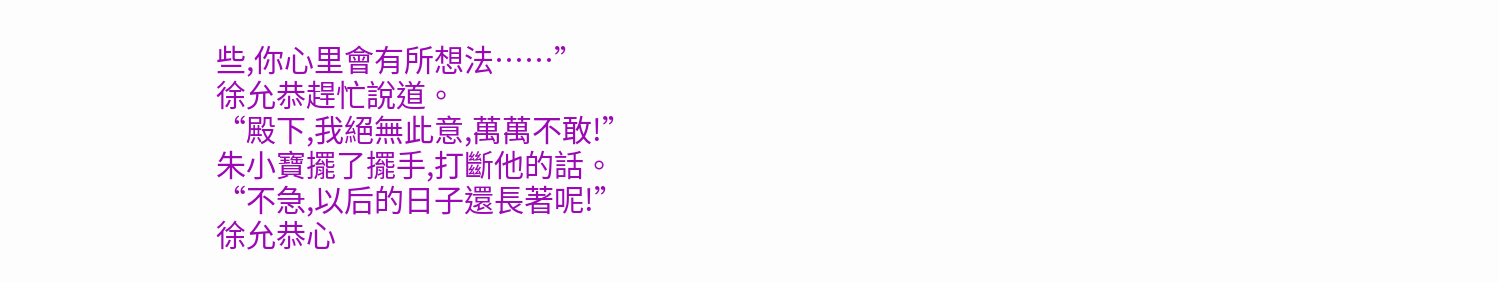些,你心里會有所想法……”
徐允恭趕忙說道。
“殿下,我絕無此意,萬萬不敢!”
朱小寶擺了擺手,打斷他的話。
“不急,以后的日子還長著呢!”
徐允恭心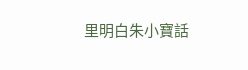里明白朱小寶話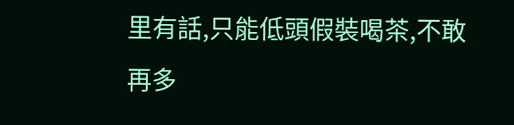里有話,只能低頭假裝喝茶,不敢再多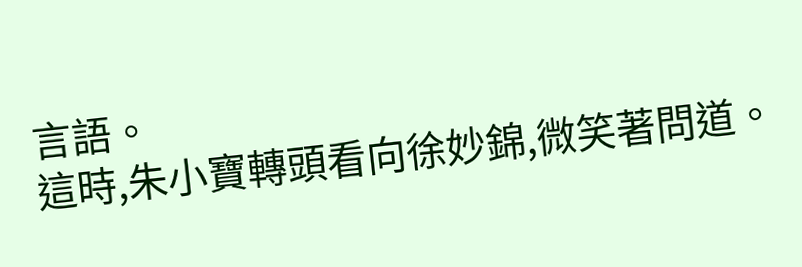言語。
這時,朱小寶轉頭看向徐妙錦,微笑著問道。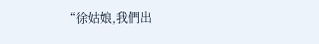“徐姑娘,我們出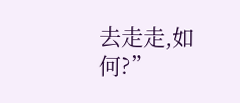去走走,如何?”